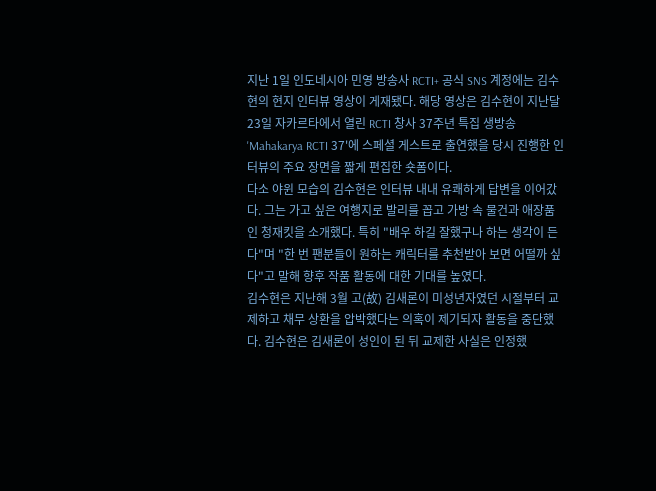지난 1일 인도네시아 민영 방송사 RCTI+ 공식 SNS 계정에는 김수현의 현지 인터뷰 영상이 게재됐다. 해당 영상은 김수현이 지난달 23일 자카르타에서 열린 RCTI 창사 37주년 특집 생방송 'Mahakarya RCTI 37'에 스페셜 게스트로 출연했을 당시 진행한 인터뷰의 주요 장면을 짧게 편집한 숏폼이다.
다소 야윈 모습의 김수현은 인터뷰 내내 유쾌하게 답변을 이어갔다. 그는 가고 싶은 여행지로 발리를 꼽고 가방 속 물건과 애장품인 청재킷을 소개했다. 특히 "배우 하길 잘했구나 하는 생각이 든다"며 "한 번 팬분들이 원하는 캐릭터를 추천받아 보면 어떨까 싶다"고 말해 향후 작품 활동에 대한 기대를 높였다.
김수현은 지난해 3월 고(故) 김새론이 미성년자였던 시절부터 교제하고 채무 상환을 압박했다는 의혹이 제기되자 활동을 중단했다. 김수현은 김새론이 성인이 된 뒤 교제한 사실은 인정했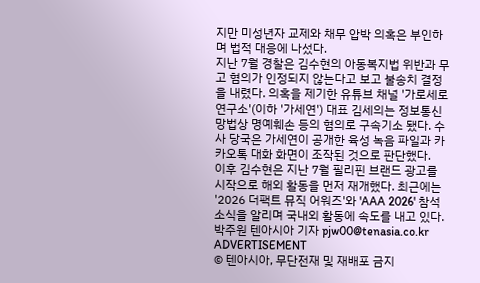지만 미성년자 교제와 채무 압박 의혹은 부인하며 법적 대응에 나섰다.
지난 7월 경찰은 김수현의 아동복지법 위반과 무고 혐의가 인정되지 않는다고 보고 불송치 결정을 내렸다. 의혹을 제기한 유튜브 채널 '가로세로연구소'(이하 '가세연') 대표 김세의는 정보통신망법상 명예훼손 등의 혐의로 구속기소 됐다. 수사 당국은 가세연이 공개한 육성 녹음 파일과 카카오톡 대화 화면이 조작된 것으로 판단했다.
이후 김수현은 지난 7월 필리핀 브랜드 광고를 시작으로 해외 활동을 먼저 재개했다. 최근에는 '2026 더팩트 뮤직 어워즈'와 'AAA 2026' 참석 소식을 알리며 국내외 활동에 속도를 내고 있다.
박주원 텐아시아 기자 pjw00@tenasia.co.kr
ADVERTISEMENT
© 텐아시아, 무단전재 및 재배포 금지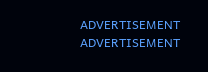ADVERTISEMENT
ADVERTISEMENT